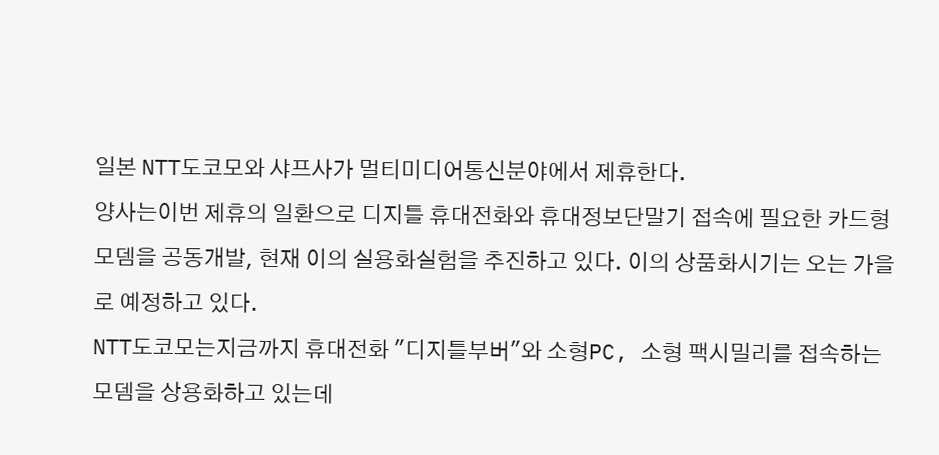일본 NTT도코모와 샤프사가 멀티미디어통신분야에서 제휴한다.
양사는이번 제휴의 일환으로 디지틀 휴대전화와 휴대정보단말기 접속에 필요한 카드형 모뎀을 공동개발, 현재 이의 실용화실험을 추진하고 있다. 이의 상품화시기는 오는 가을로 예정하고 있다.
NTT도코모는지금까지 휴대전화 "디지틀부버"와 소형PC, 소형 팩시밀리를 접속하는 모뎀을 상용화하고 있는데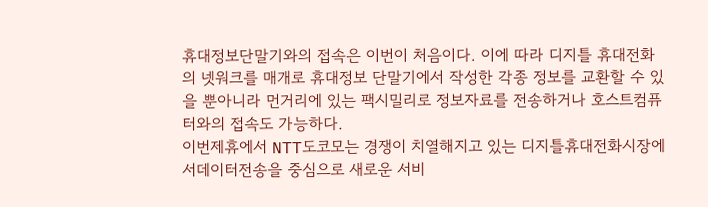휴대정보단말기와의 접속은 이번이 처음이다. 이에 따라 디지틀 휴대전화의 넷워크를 매개로 휴대정보 단말기에서 작성한 각종 정보를 교환할 수 있을 뿐아니라 먼거리에 있는 팩시밀리로 정보자료를 전송하거나 호스트컴퓨터와의 접속도 가능하다.
이번제휴에서 NTT도코모는 경쟁이 치열해지고 있는 디지틀휴대전화시장에서데이터전송을 중심으로 새로운 서비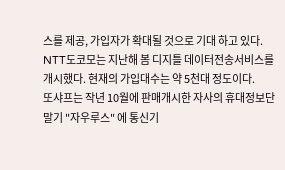스를 제공, 가입자가 확대될 것으로 기대 하고 있다. NTT도코모는 지난해 봄 디지틀 데이터전송서비스를 개시했다. 현재의 가입대수는 약 5천대 정도이다.
또샤프는 작년 10월에 판매개시한 자사의 휴대정보단말기 "자우루스" 에 통신기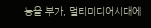능을 부가, 멀티미디어시대에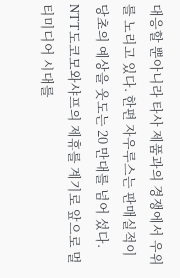대응할 뿐아니라 타사 제품과의 경쟁에서 우위를 노리고 있다. 한편 자우루스는 판매실적이 당초의 예상을 웃도는 20 만대를 넘어 섰다.
NTT도코모와샤프의 제휴를 계기로 앞으로 멀티미디어 시대를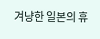겨냥한 일본의 휴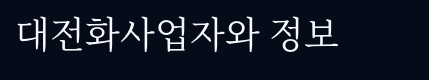대전화사업자와 정보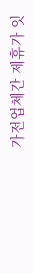가전업체간 제휴가 잇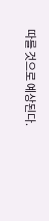따를 것으로 예상된다.